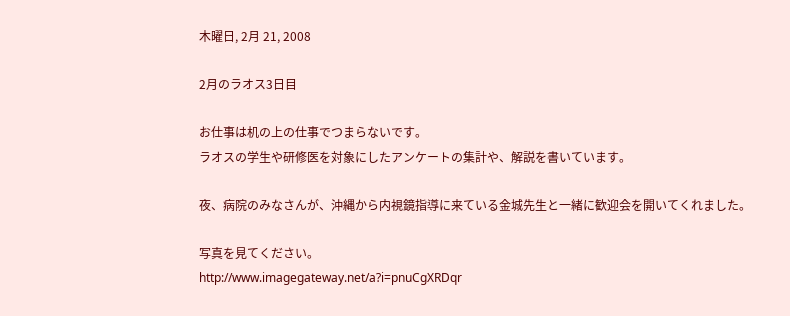木曜日, 2月 21, 2008

2月のラオス3日目

お仕事は机の上の仕事でつまらないです。
ラオスの学生や研修医を対象にしたアンケートの集計や、解説を書いています。

夜、病院のみなさんが、沖縄から内視鏡指導に来ている金城先生と一緒に歓迎会を開いてくれました。

写真を見てください。
http://www.imagegateway.net/a?i=pnuCgXRDqr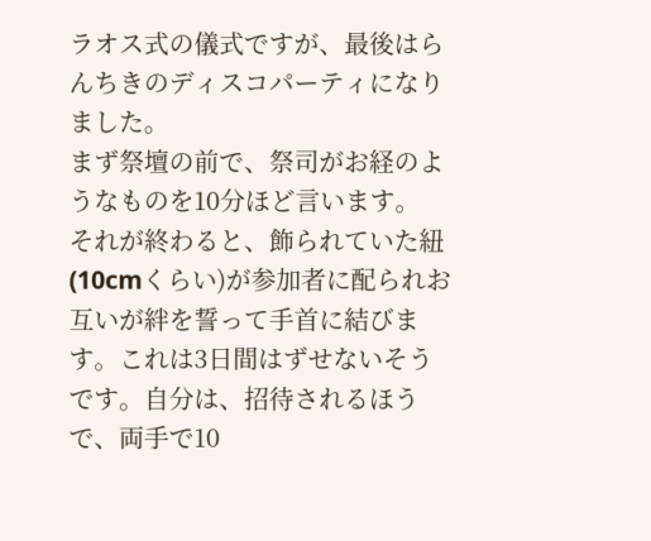ラオス式の儀式ですが、最後はらんちきのディスコパーティになりました。
まず祭壇の前で、祭司がお経のようなものを10分ほど言います。
それが終わると、飾られていた紐(10cmくらい)が参加者に配られお互いが絆を誓って手首に結びます。これは3日間はずせないそうです。自分は、招待されるほうで、両手で10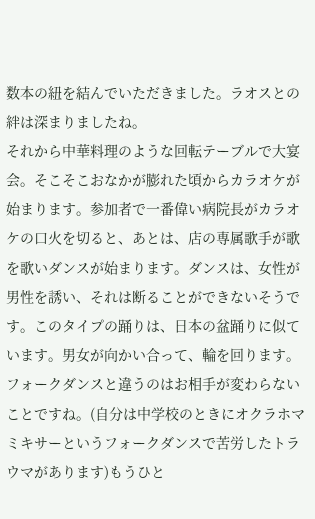数本の紐を結んでいただきました。ラオスとの絆は深まりましたね。
それから中華料理のような回転テーブルで大宴会。そこそこおなかが膨れた頃からカラオケが始まります。参加者で一番偉い病院長がカラオケの口火を切ると、あとは、店の専属歌手が歌を歌いダンスが始まります。ダンスは、女性が男性を誘い、それは断ることができないそうです。このタイプの踊りは、日本の盆踊りに似ています。男女が向かい合って、輪を回ります。フォークダンスと違うのはお相手が変わらないことですね。(自分は中学校のときにオクラホマミキサーというフォークダンスで苦労したトラウマがあります)もうひと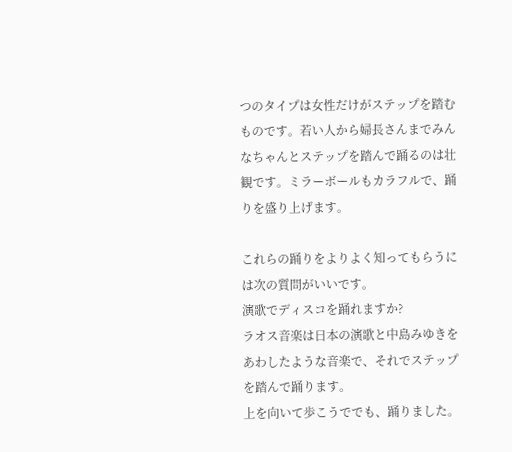つのタイプは女性だけがステップを踏むものです。若い人から婦長さんまでみんなちゃんとステップを踏んで踊るのは壮観です。ミラーボールもカラフルで、踊りを盛り上げます。

これらの踊りをよりよく知ってもらうには次の質問がいいです。
演歌でディスコを踊れますか?
ラオス音楽は日本の演歌と中島みゆきをあわしたような音楽で、それでステップを踏んで踊ります。
上を向いて歩こうででも、踊りました。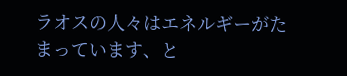ラオスの人々はエネルギーがたまっています、と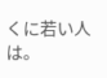くに若い人は。